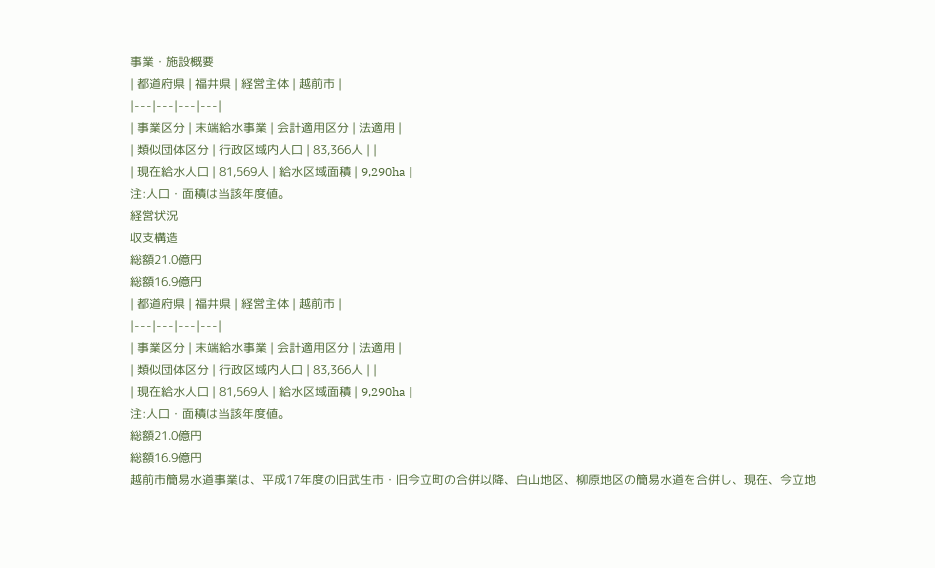事業・施設概要
| 都道府県 | 福井県 | 経営主体 | 越前市 |
|---|---|---|---|
| 事業区分 | 末端給水事業 | 会計適用区分 | 法適用 |
| 類似団体区分 | 行政区域内人口 | 83,366人 | |
| 現在給水人口 | 81,569人 | 給水区域面積 | 9,290ha |
注:人口・面積は当該年度値。
経営状況
収支構造
総額21.0億円
総額16.9億円
| 都道府県 | 福井県 | 経営主体 | 越前市 |
|---|---|---|---|
| 事業区分 | 末端給水事業 | 会計適用区分 | 法適用 |
| 類似団体区分 | 行政区域内人口 | 83,366人 | |
| 現在給水人口 | 81,569人 | 給水区域面積 | 9,290ha |
注:人口・面積は当該年度値。
総額21.0億円
総額16.9億円
越前市簡易水道事業は、平成17年度の旧武生市・旧今立町の合併以降、白山地区、柳原地区の簡易水道を合併し、現在、今立地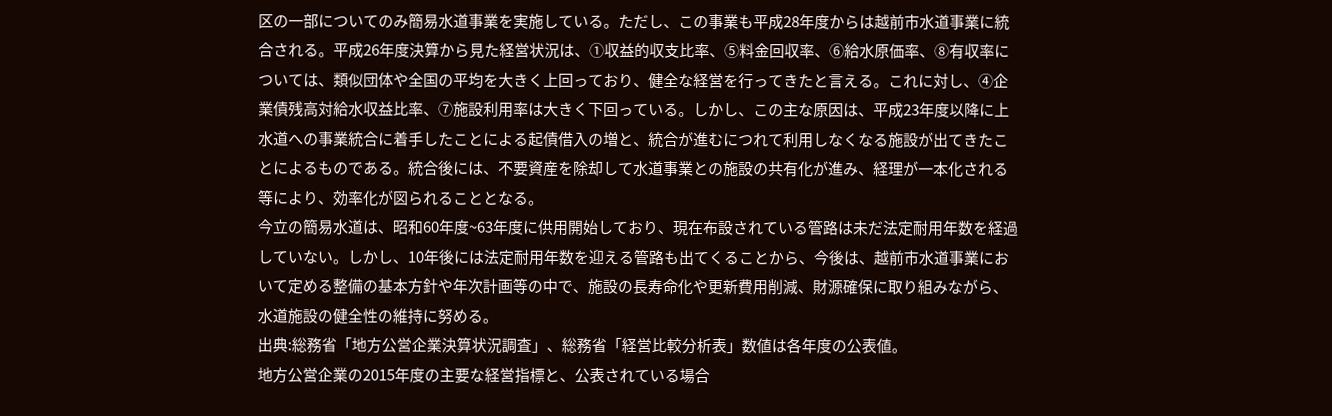区の一部についてのみ簡易水道事業を実施している。ただし、この事業も平成28年度からは越前市水道事業に統合される。平成26年度決算から見た経営状況は、①収益的収支比率、⑤料金回収率、⑥給水原価率、⑧有収率については、類似団体や全国の平均を大きく上回っており、健全な経営を行ってきたと言える。これに対し、④企業債残高対給水収益比率、⑦施設利用率は大きく下回っている。しかし、この主な原因は、平成23年度以降に上水道への事業統合に着手したことによる起債借入の増と、統合が進むにつれて利用しなくなる施設が出てきたことによるものである。統合後には、不要資産を除却して水道事業との施設の共有化が進み、経理が一本化される等により、効率化が図られることとなる。
今立の簡易水道は、昭和60年度~63年度に供用開始しており、現在布設されている管路は未だ法定耐用年数を経過していない。しかし、10年後には法定耐用年数を迎える管路も出てくることから、今後は、越前市水道事業において定める整備の基本方針や年次計画等の中で、施設の長寿命化や更新費用削減、財源確保に取り組みながら、水道施設の健全性の維持に努める。
出典:総務省「地方公営企業決算状況調査」、総務省「経営比較分析表」数値は各年度の公表値。
地方公営企業の2015年度の主要な経営指標と、公表されている場合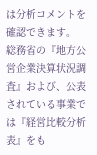は分析コメントを確認できます。
総務省の『地方公営企業決算状況調査』および、公表されている事業では『経営比較分析表』をも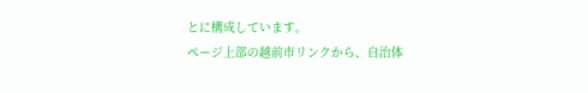とに構成しています。
ページ上部の越前市リンクから、自治体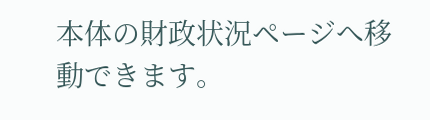本体の財政状況ページへ移動できます。